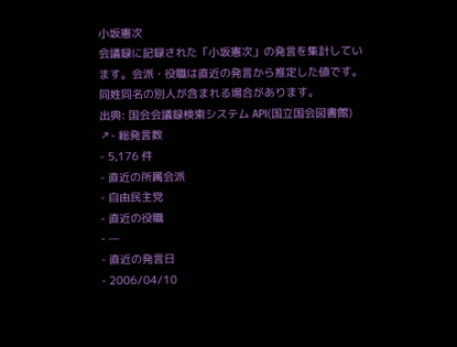小坂憲次
会議録に記録された「小坂憲次」の発言を集計しています。会派・役職は直近の発言から推定した値です。同姓同名の別人が含まれる場合があります。
出典: 国会会議録検索システム API(国立国会図書館) ↗- 総発言数
- 5,176 件
- 直近の所属会派
- 自由民主党
- 直近の役職
- —
- 直近の発言日
- 2006/04/10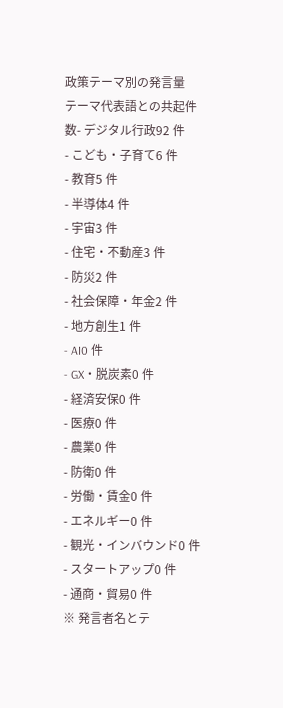政策テーマ別の発言量
テーマ代表語との共起件数- デジタル行政92 件
- こども・子育て6 件
- 教育5 件
- 半導体4 件
- 宇宙3 件
- 住宅・不動産3 件
- 防災2 件
- 社会保障・年金2 件
- 地方創生1 件
- AI0 件
- GX・脱炭素0 件
- 経済安保0 件
- 医療0 件
- 農業0 件
- 防衛0 件
- 労働・賃金0 件
- エネルギー0 件
- 観光・インバウンド0 件
- スタートアップ0 件
- 通商・貿易0 件
※ 発言者名とテ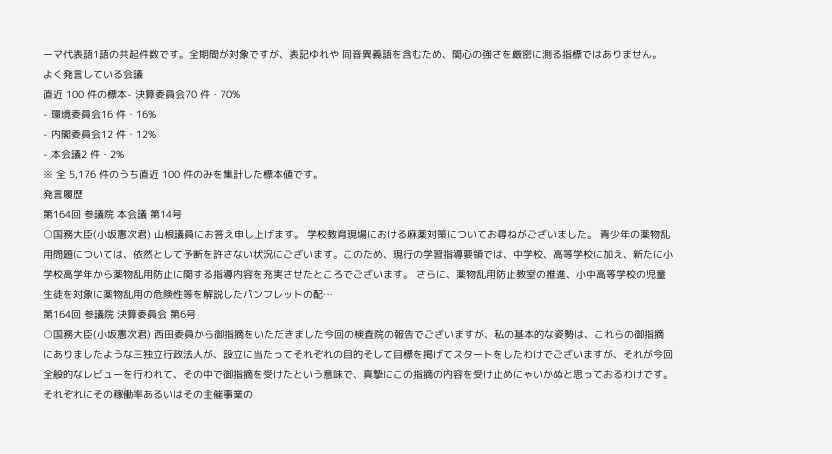ーマ代表語1語の共起件数です。全期間が対象ですが、表記ゆれや 同音異義語を含むため、関心の強さを厳密に測る指標ではありません。
よく発言している会議
直近 100 件の標本- 決算委員会70 件・70%
- 環境委員会16 件・16%
- 内閣委員会12 件・12%
- 本会議2 件・2%
※ 全 5,176 件のうち直近 100 件のみを集計した標本値です。
発言履歴
第164回 参議院 本会議 第14号
○国務大臣(小坂憲次君) 山根議員にお答え申し上げます。 学校教育現場における麻薬対策についてお尋ねがございました。 青少年の薬物乱用問題については、依然として予断を許さない状況にございます。このため、現行の学習指導要領では、中学校、高等学校に加え、新たに小学校高学年から薬物乱用防止に関する指導内容を充実させたところでございます。 さらに、薬物乱用防止教室の推進、小中高等学校の児童生徒を対象に薬物乱用の危険性等を解説したパンフレットの配…
第164回 参議院 決算委員会 第6号
○国務大臣(小坂憲次君) 西田委員から御指摘をいただきました今回の検査院の報告でございますが、私の基本的な姿勢は、これらの御指摘にありましたような三独立行政法人が、設立に当たってそれぞれの目的そして目標を掲げてスタートをしたわけでございますが、それが今回全般的なレビューを行われて、その中で御指摘を受けたという意味で、真摯にこの指摘の内容を受け止めにゃいかぬと思っておるわけです。 それぞれにその稼働率あるいはその主催事業の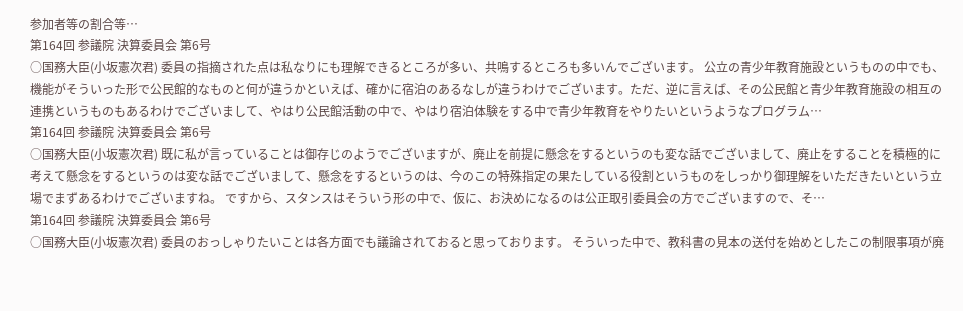参加者等の割合等…
第164回 参議院 決算委員会 第6号
○国務大臣(小坂憲次君) 委員の指摘された点は私なりにも理解できるところが多い、共鳴するところも多いんでございます。 公立の青少年教育施設というものの中でも、機能がそういった形で公民館的なものと何が違うかといえば、確かに宿泊のあるなしが違うわけでございます。ただ、逆に言えば、その公民館と青少年教育施設の相互の連携というものもあるわけでございまして、やはり公民館活動の中で、やはり宿泊体験をする中で青少年教育をやりたいというようなプログラム…
第164回 参議院 決算委員会 第6号
○国務大臣(小坂憲次君) 既に私が言っていることは御存じのようでございますが、廃止を前提に懸念をするというのも変な話でございまして、廃止をすることを積極的に考えて懸念をするというのは変な話でございまして、懸念をするというのは、今のこの特殊指定の果たしている役割というものをしっかり御理解をいただきたいという立場でまずあるわけでございますね。 ですから、スタンスはそういう形の中で、仮に、お決めになるのは公正取引委員会の方でございますので、そ…
第164回 参議院 決算委員会 第6号
○国務大臣(小坂憲次君) 委員のおっしゃりたいことは各方面でも議論されておると思っております。 そういった中で、教科書の見本の送付を始めとしたこの制限事項が廃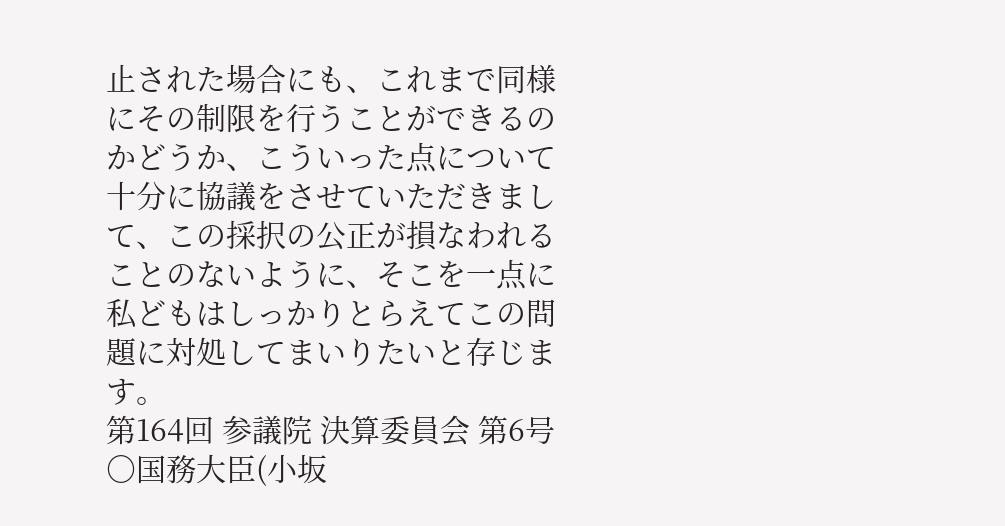止された場合にも、これまで同様にその制限を行うことができるのかどうか、こういった点について十分に協議をさせていただきまして、この採択の公正が損なわれることのないように、そこを一点に私どもはしっかりとらえてこの問題に対処してまいりたいと存じます。
第164回 参議院 決算委員会 第6号
○国務大臣(小坂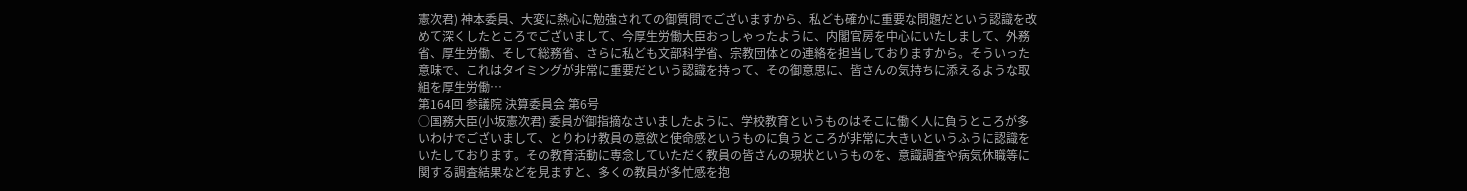憲次君) 神本委員、大変に熱心に勉強されての御質問でございますから、私ども確かに重要な問題だという認識を改めて深くしたところでございまして、今厚生労働大臣おっしゃったように、内閣官房を中心にいたしまして、外務省、厚生労働、そして総務省、さらに私ども文部科学省、宗教団体との連絡を担当しておりますから。そういった意味で、これはタイミングが非常に重要だという認識を持って、その御意思に、皆さんの気持ちに添えるような取組を厚生労働…
第164回 参議院 決算委員会 第6号
○国務大臣(小坂憲次君) 委員が御指摘なさいましたように、学校教育というものはそこに働く人に負うところが多いわけでございまして、とりわけ教員の意欲と使命感というものに負うところが非常に大きいというふうに認識をいたしております。その教育活動に専念していただく教員の皆さんの現状というものを、意識調査や病気休職等に関する調査結果などを見ますと、多くの教員が多忙感を抱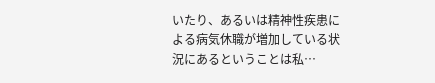いたり、あるいは精神性疾患による病気休職が増加している状況にあるということは私…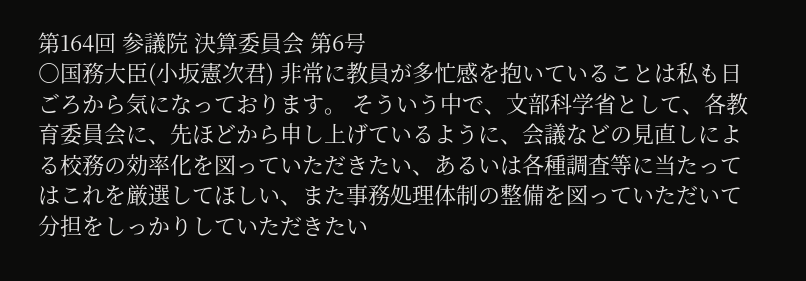第164回 参議院 決算委員会 第6号
○国務大臣(小坂憲次君) 非常に教員が多忙感を抱いていることは私も日ごろから気になっております。 そういう中で、文部科学省として、各教育委員会に、先ほどから申し上げているように、会議などの見直しによる校務の効率化を図っていただきたい、あるいは各種調査等に当たってはこれを厳選してほしい、また事務処理体制の整備を図っていただいて分担をしっかりしていただきたい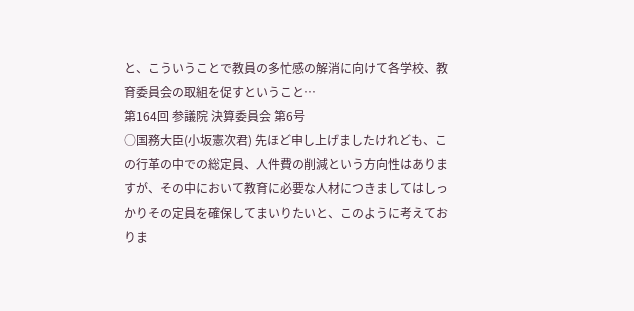と、こういうことで教員の多忙感の解消に向けて各学校、教育委員会の取組を促すということ…
第164回 参議院 決算委員会 第6号
○国務大臣(小坂憲次君) 先ほど申し上げましたけれども、この行革の中での総定員、人件費の削減という方向性はありますが、その中において教育に必要な人材につきましてはしっかりその定員を確保してまいりたいと、このように考えておりま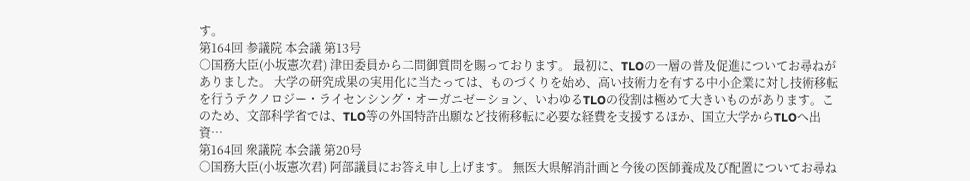す。
第164回 参議院 本会議 第13号
○国務大臣(小坂憲次君) 津田委員から二問御質問を賜っております。 最初に、TLOの一層の普及促進についてお尋ねがありました。 大学の研究成果の実用化に当たっては、ものづくりを始め、高い技術力を有する中小企業に対し技術移転を行うテクノロジー・ライセンシング・オーガニゼーション、いわゆるTLOの役割は極めて大きいものがあります。このため、文部科学省では、TLO等の外国特許出願など技術移転に必要な経費を支援するほか、国立大学からTLOへ出資…
第164回 衆議院 本会議 第20号
○国務大臣(小坂憲次君) 阿部議員にお答え申し上げます。 無医大県解消計画と今後の医師養成及び配置についてお尋ね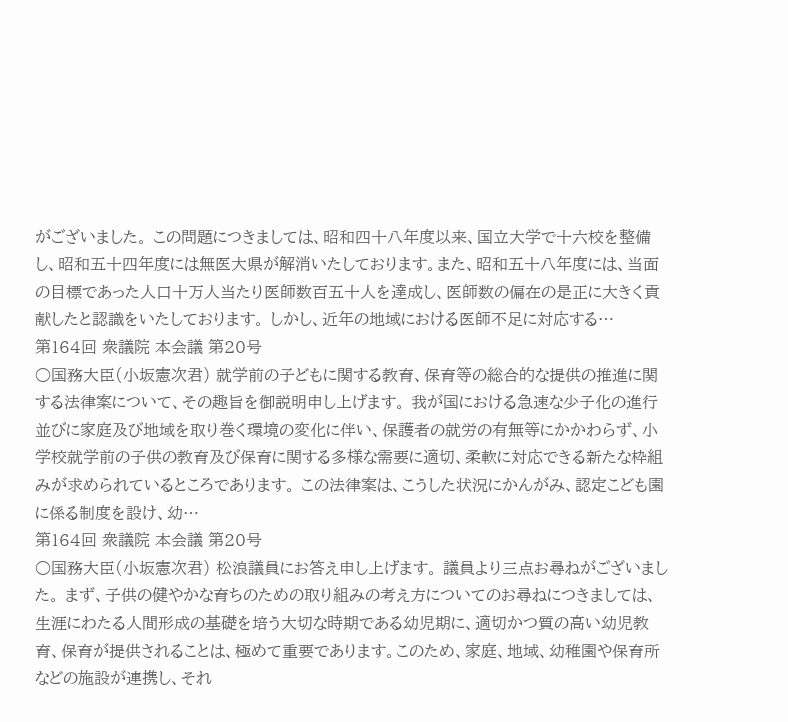がございました。 この問題につきましては、昭和四十八年度以来、国立大学で十六校を整備し、昭和五十四年度には無医大県が解消いたしております。また、昭和五十八年度には、当面の目標であった人口十万人当たり医師数百五十人を達成し、医師数の偏在の是正に大きく貢献したと認識をいたしております。 しかし、近年の地域における医師不足に対応する…
第164回 衆議院 本会議 第20号
○国務大臣(小坂憲次君) 就学前の子どもに関する教育、保育等の総合的な提供の推進に関する法律案について、その趣旨を御説明申し上げます。 我が国における急速な少子化の進行並びに家庭及び地域を取り巻く環境の変化に伴い、保護者の就労の有無等にかかわらず、小学校就学前の子供の教育及び保育に関する多様な需要に適切、柔軟に対応できる新たな枠組みが求められているところであります。 この法律案は、こうした状況にかんがみ、認定こども園に係る制度を設け、幼…
第164回 衆議院 本会議 第20号
○国務大臣(小坂憲次君) 松浪議員にお答え申し上げます。 議員より三点お尋ねがございました。 まず、子供の健やかな育ちのための取り組みの考え方についてのお尋ねにつきましては、生涯にわたる人間形成の基礎を培う大切な時期である幼児期に、適切かつ質の高い幼児教育、保育が提供されることは、極めて重要であります。このため、家庭、地域、幼稚園や保育所などの施設が連携し、それ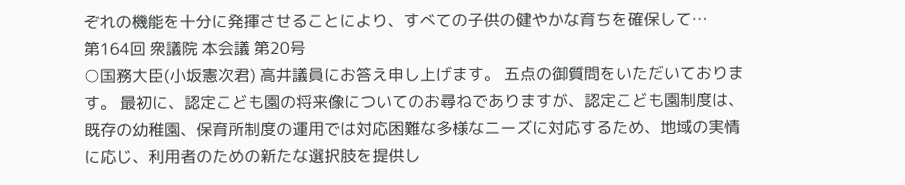ぞれの機能を十分に発揮させることにより、すべての子供の健やかな育ちを確保して…
第164回 衆議院 本会議 第20号
○国務大臣(小坂憲次君) 高井議員にお答え申し上げます。 五点の御質問をいただいております。 最初に、認定こども園の将来像についてのお尋ねでありますが、認定こども園制度は、既存の幼稚園、保育所制度の運用では対応困難な多様なニーズに対応するため、地域の実情に応じ、利用者のための新たな選択肢を提供し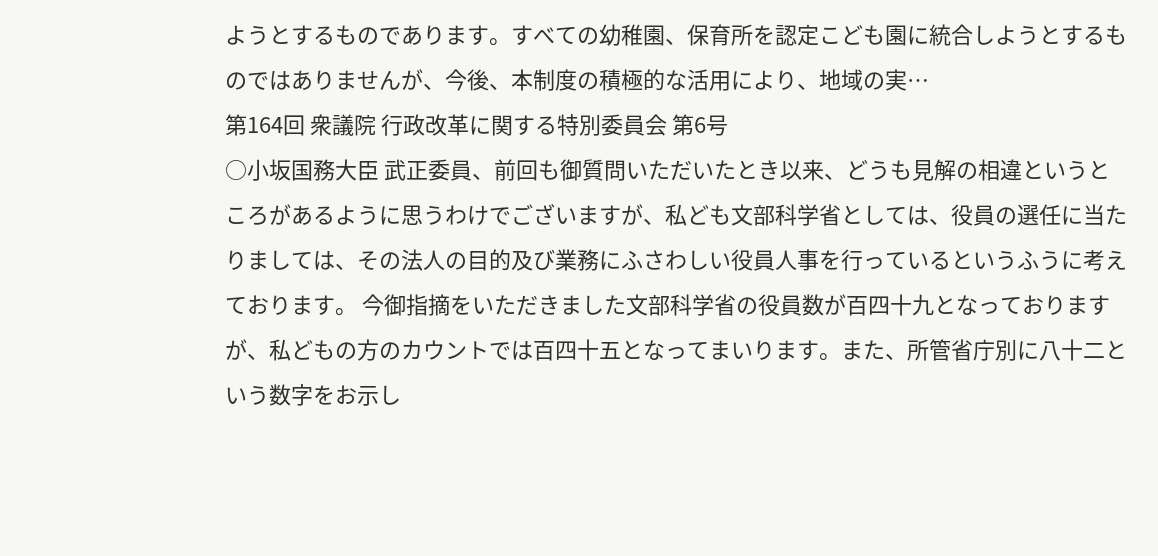ようとするものであります。すべての幼稚園、保育所を認定こども園に統合しようとするものではありませんが、今後、本制度の積極的な活用により、地域の実…
第164回 衆議院 行政改革に関する特別委員会 第6号
○小坂国務大臣 武正委員、前回も御質問いただいたとき以来、どうも見解の相違というところがあるように思うわけでございますが、私ども文部科学省としては、役員の選任に当たりましては、その法人の目的及び業務にふさわしい役員人事を行っているというふうに考えております。 今御指摘をいただきました文部科学省の役員数が百四十九となっておりますが、私どもの方のカウントでは百四十五となってまいります。また、所管省庁別に八十二という数字をお示し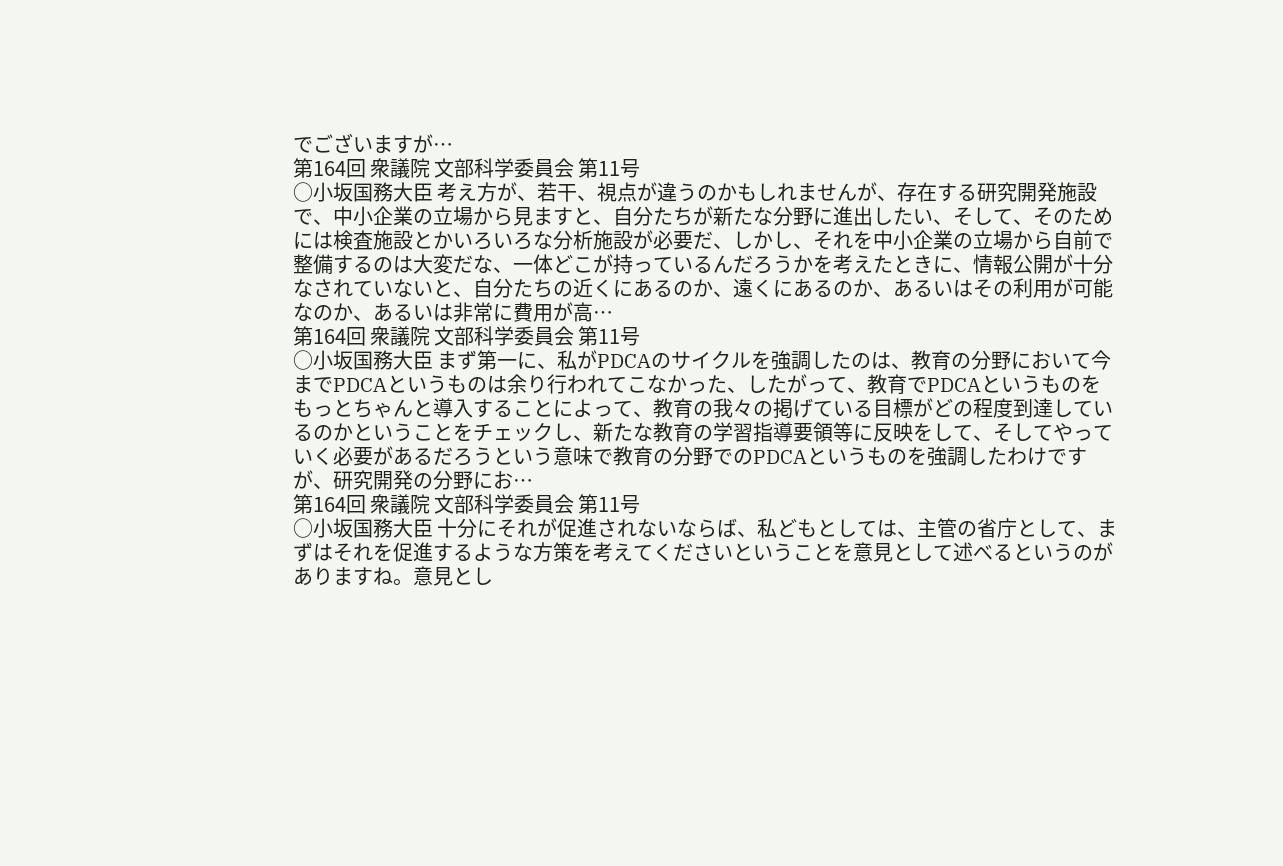でございますが…
第164回 衆議院 文部科学委員会 第11号
○小坂国務大臣 考え方が、若干、視点が違うのかもしれませんが、存在する研究開発施設で、中小企業の立場から見ますと、自分たちが新たな分野に進出したい、そして、そのためには検査施設とかいろいろな分析施設が必要だ、しかし、それを中小企業の立場から自前で整備するのは大変だな、一体どこが持っているんだろうかを考えたときに、情報公開が十分なされていないと、自分たちの近くにあるのか、遠くにあるのか、あるいはその利用が可能なのか、あるいは非常に費用が高…
第164回 衆議院 文部科学委員会 第11号
○小坂国務大臣 まず第一に、私がPDCAのサイクルを強調したのは、教育の分野において今までPDCAというものは余り行われてこなかった、したがって、教育でPDCAというものをもっとちゃんと導入することによって、教育の我々の掲げている目標がどの程度到達しているのかということをチェックし、新たな教育の学習指導要領等に反映をして、そしてやっていく必要があるだろうという意味で教育の分野でのPDCAというものを強調したわけですが、研究開発の分野にお…
第164回 衆議院 文部科学委員会 第11号
○小坂国務大臣 十分にそれが促進されないならば、私どもとしては、主管の省庁として、まずはそれを促進するような方策を考えてくださいということを意見として述べるというのがありますね。意見とし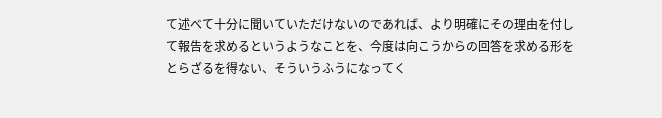て述べて十分に聞いていただけないのであれば、より明確にその理由を付して報告を求めるというようなことを、今度は向こうからの回答を求める形をとらざるを得ない、そういうふうになってく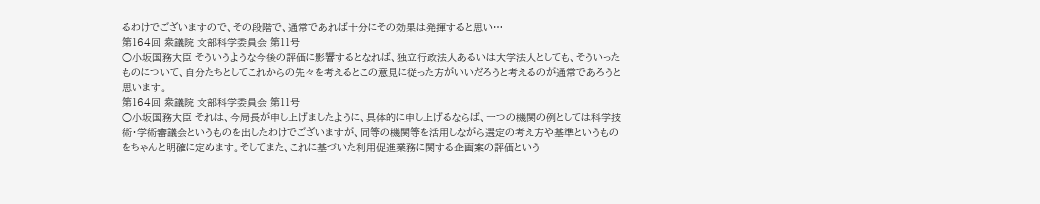るわけでございますので、その段階で、通常であれば十分にその効果は発揮すると思い…
第164回 衆議院 文部科学委員会 第11号
○小坂国務大臣 そういうような今後の評価に影響するとなれば、独立行政法人あるいは大学法人としても、そういったものについて、自分たちとしてこれからの先々を考えるとこの意見に従った方がいいだろうと考えるのが通常であろうと思います。
第164回 衆議院 文部科学委員会 第11号
○小坂国務大臣 それは、今局長が申し上げましたように、具体的に申し上げるならば、一つの機関の例としては科学技術・学術審議会というものを出したわけでございますが、同等の機関等を活用しながら選定の考え方や基準というものをちゃんと明確に定めます。そしてまた、これに基づいた利用促進業務に関する企画案の評価という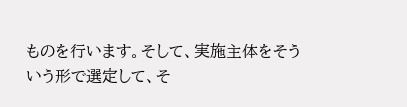ものを行います。そして、実施主体をそういう形で選定して、そ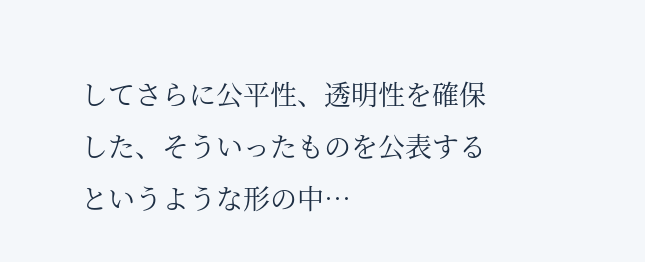してさらに公平性、透明性を確保した、そういったものを公表するというような形の中…